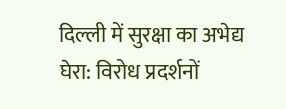दिल्ली में सुरक्षा का अभेद्य घेरा: विरोध प्रदर्शनों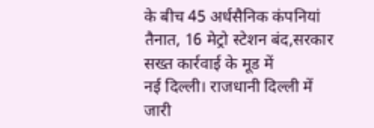के बीच 45 अर्धसैनिक कंपनियां तैनात, 16 मेट्रो स्टेशन बंद,सरकार सख्त कार्रवाई के मूड में
नई दिल्ली। राजधानी दिल्ली में जारी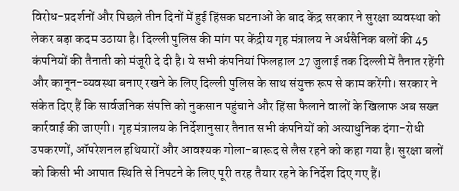विरोध-प्रदर्शनों और पिछले तीन दिनों में हुई हिंसक घटनाओं के बाद केंद्र सरकार ने सुरक्षा व्यवस्था को लेकर बड़ा कदम उठाया है। दिल्ली पुलिस की मांग पर केंद्रीय गृह मंत्रालय ने अर्धसैनिक बलों की 45 कंपनियों की तैनाती को मंजूरी दे दी है। ये सभी कंपनियां फिलहाल 27 जुलाई तक दिल्ली में तैनात रहेंगी और कानून-व्यवस्था बनाए रखने के लिए दिल्ली पुलिस के साथ संयुक्त रूप से काम करेंगी। सरकार ने संकेत दिए हैं कि सार्वजनिक संपत्ति को नुकसान पहुंचाने और हिंसा फैलाने वालों के खिलाफ अब सख्त कार्रवाई की जाएगी। गृह मंत्रालय के निर्देशानुसार तैनात सभी कंपनियों को अत्याधुनिक दंगा-रोधी उपकरणों, ऑपरेशनल हथियारों और आवश्यक गोला-बारूद से लैस रहने को कहा गया है। सुरक्षा बलों को किसी भी आपात स्थिति से निपटने के लिए पूरी तरह तैयार रहने के निर्देश दिए गए हैं।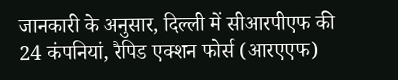जानकारी के अनुसार, दिल्ली में सीआरपीएफ की 24 कंपनियां, रैपिड एक्शन फोर्स (आरएएफ)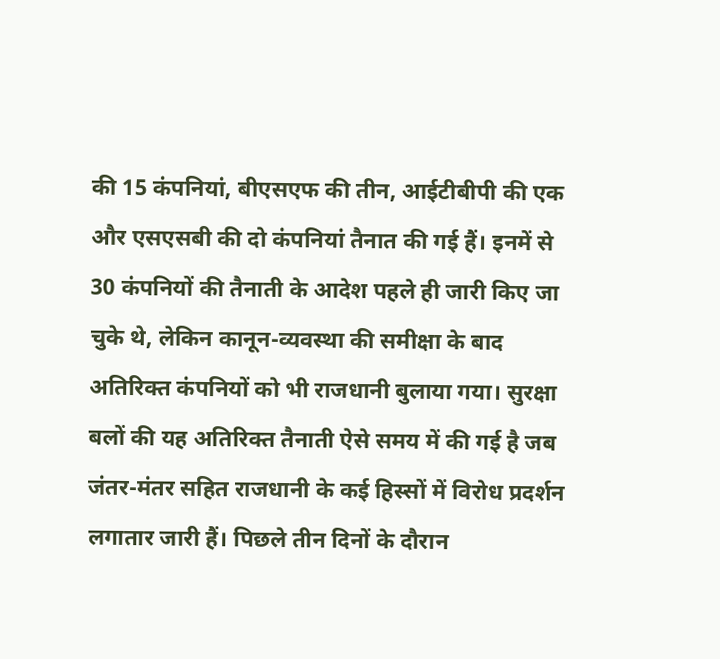की 15 कंपनियां, बीएसएफ की तीन, आईटीबीपी की एक और एसएसबी की दो कंपनियां तैनात की गई हैं। इनमें से 30 कंपनियों की तैनाती के आदेश पहले ही जारी किए जा चुके थे, लेकिन कानून-व्यवस्था की समीक्षा के बाद अतिरिक्त कंपनियों को भी राजधानी बुलाया गया। सुरक्षा बलों की यह अतिरिक्त तैनाती ऐसे समय में की गई है जब जंतर-मंतर सहित राजधानी के कई हिस्सों में विरोध प्रदर्शन लगातार जारी हैं। पिछले तीन दिनों के दौरान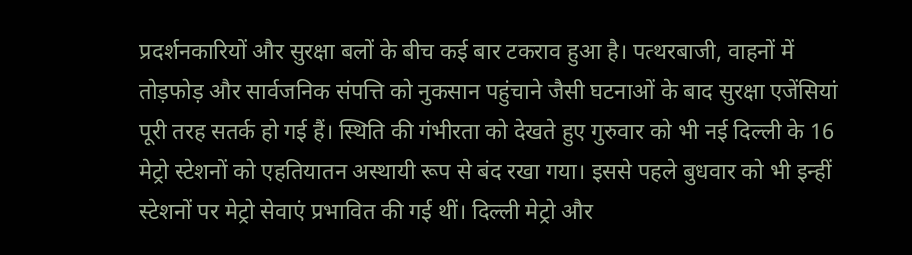प्रदर्शनकारियों और सुरक्षा बलों के बीच कई बार टकराव हुआ है। पत्थरबाजी, वाहनों में तोड़फोड़ और सार्वजनिक संपत्ति को नुकसान पहुंचाने जैसी घटनाओं के बाद सुरक्षा एजेंसियां पूरी तरह सतर्क हो गई हैं। स्थिति की गंभीरता को देखते हुए गुरुवार को भी नई दिल्ली के 16 मेट्रो स्टेशनों को एहतियातन अस्थायी रूप से बंद रखा गया। इससे पहले बुधवार को भी इन्हीं स्टेशनों पर मेट्रो सेवाएं प्रभावित की गई थीं। दिल्ली मेट्रो और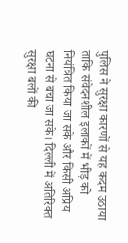पुलिस ने सुरक्षा कारणों से यह कदम उठाया ताकि संवेदनशील इलाकों में भीड़ को नियंत्रित किया जा सके और किसी अप्रिय घटना से बचा जा सके। दिल्ली में अतिरिक्त सुरक्षा बलों की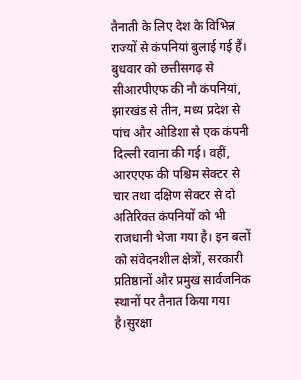तैनाती के लिए देश के विभिन्न राज्यों से कंपनियां बुलाई गई हैं। बुधवार को छत्तीसगढ़ से सीआरपीएफ की नौ कंपनियां, झारखंड से तीन, मध्य प्रदेश से पांच और ओडिशा से एक कंपनी दिल्ली रवाना की गई। वहीं, आरएएफ की पश्चिम सेक्टर से चार तथा दक्षिण सेक्टर से दो अतिरिक्त कंपनियों को भी राजधानी भेजा गया है। इन बलों को संवेदनशील क्षेत्रों, सरकारी प्रतिष्ठानों और प्रमुख सार्वजनिक स्थानों पर तैनात किया गया है।सुरक्षा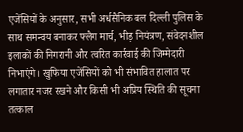एजेंसियों के अनुसार, सभी अर्धसैनिक बल दिल्ली पुलिस के साथ समन्वय बनाकर फ्लैग मार्च, भीड़ नियंत्रण, संवेदनशील इलाकों की निगरानी और त्वरित कार्रवाई की जिम्मेदारी निभाएंगे। खुफिया एजेंसियों को भी संभावित हालात पर लगातार नजर रखने और किसी भी अप्रिय स्थिति की सूचना तत्काल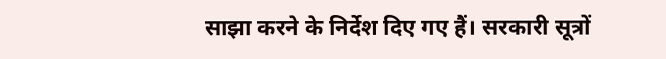साझा करने के निर्देश दिए गए हैं। सरकारी सूत्रों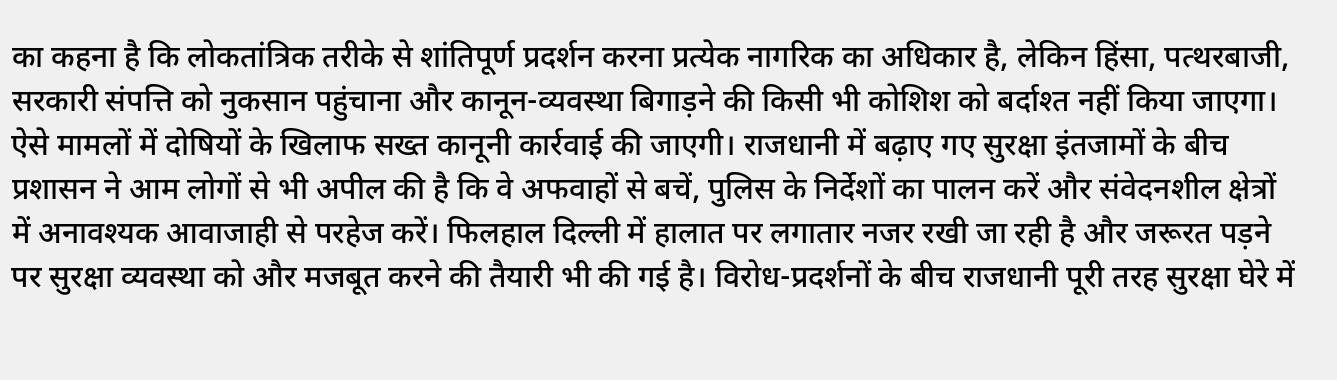का कहना है कि लोकतांत्रिक तरीके से शांतिपूर्ण प्रदर्शन करना प्रत्येक नागरिक का अधिकार है, लेकिन हिंसा, पत्थरबाजी, सरकारी संपत्ति को नुकसान पहुंचाना और कानून-व्यवस्था बिगाड़ने की किसी भी कोशिश को बर्दाश्त नहीं किया जाएगा। ऐसे मामलों में दोषियों के खिलाफ सख्त कानूनी कार्रवाई की जाएगी। राजधानी में बढ़ाए गए सुरक्षा इंतजामों के बीच प्रशासन ने आम लोगों से भी अपील की है कि वे अफवाहों से बचें, पुलिस के निर्देशों का पालन करें और संवेदनशील क्षेत्रों में अनावश्यक आवाजाही से परहेज करें। फिलहाल दिल्ली में हालात पर लगातार नजर रखी जा रही है और जरूरत पड़ने पर सुरक्षा व्यवस्था को और मजबूत करने की तैयारी भी की गई है। विरोध-प्रदर्शनों के बीच राजधानी पूरी तरह सुरक्षा घेरे में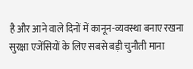है और आने वाले दिनों में कानून-व्यवस्था बनाए रखना सुरक्षा एजेंसियों के लिए सबसे बड़ी चुनौती माना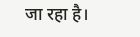जा रहा है।